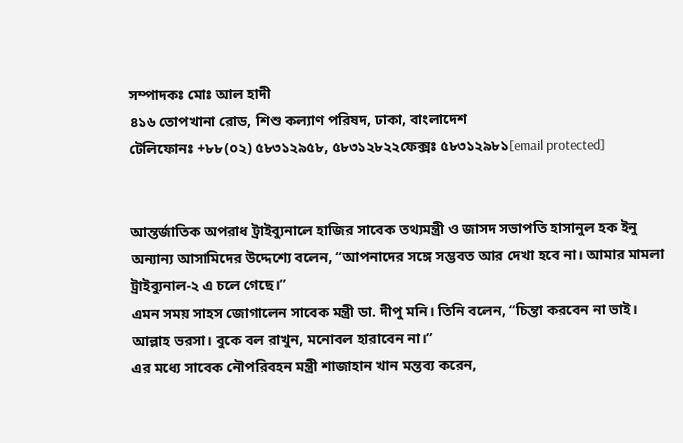সম্পাদকঃ মোঃ আল হাদী
৪১৬ তোপখানা রোড, শিশু কল্যাণ পরিষদ, ঢাকা, বাংলাদেশ
টেলিফোনঃ +৮৮(০২) ৫৮৩১২৯৫৮, ৫৮৩১২৮২২ফেক্সঃ ৫৮৩১২৯৮১[email protected]


আন্তর্জাতিক অপরাধ ট্রাইব্যুনালে হাজির সাবেক তথ্যমন্ত্রী ও জাসদ সভাপতি হাসানুল হক ইনু অন্যান্য আসামিদের উদ্দেশ্যে বলেন, “আপনাদের সঙ্গে সম্ভবত আর দেখা হবে না। আমার মামলা ট্রাইব্যুনাল-২ এ চলে গেছে।”
এমন সময় সাহস জোগালেন সাবেক মন্ত্রী ডা. দীপু মনি। তিনি বলেন, “চিন্তা করবেন না ভাই। আল্লাহ ভরসা। বুকে বল রাখুন, মনোবল হারাবেন না।”
এর মধ্যে সাবেক নৌপরিবহন মন্ত্রী শাজাহান খান মন্তব্য করেন,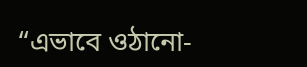“এভাবে ওঠানো-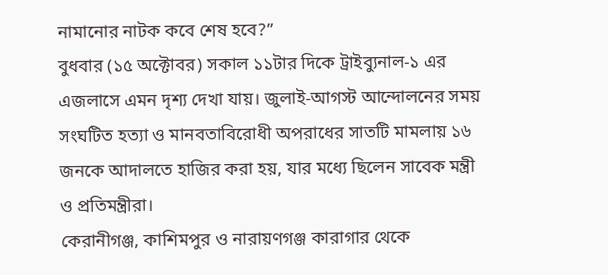নামানোর নাটক কবে শেষ হবে?”
বুধবার (১৫ অক্টোবর) সকাল ১১টার দিকে ট্রাইব্যুনাল-১ এর এজলাসে এমন দৃশ্য দেখা যায়। জুলাই-আগস্ট আন্দোলনের সময় সংঘটিত হত্যা ও মানবতাবিরোধী অপরাধের সাতটি মামলায় ১৬ জনকে আদালতে হাজির করা হয়, যার মধ্যে ছিলেন সাবেক মন্ত্রী ও প্রতিমন্ত্রীরা।
কেরানীগঞ্জ, কাশিমপুর ও নারায়ণগঞ্জ কারাগার থেকে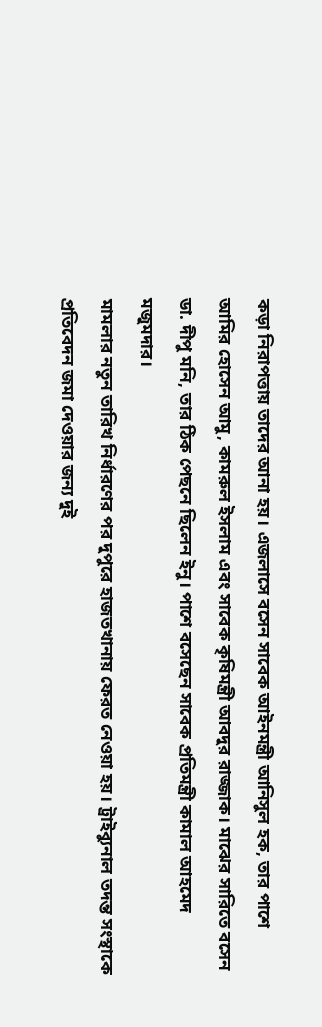কড়া নিরাপত্তায় তাদের আনা হয়। এজলাসে বসেন সাবেক আইনমন্ত্রী আনিসুল হক, তার পাশে আমির হোসেন আমু, কামরুল ইসলাম এবং সাবেক কৃষিমন্ত্রী আবদুর রাজ্জাক। মাঝের সারিতে বসেন ডা. দীপু মনি, তার ঠিক পেছনে ছিলেন ইনু। পাশে বসেছেন সাবেক প্রতিমন্ত্রী কামাল আহমেদ মজুমদার।
মামলার নতুন তারিখ নির্ধারণের পর দুপুরে হাজতখানায় ফেরত নেওয়া হয়। ট্রাইব্যুনাল তদন্ত সংস্থাকে প্রতিবেদন জমা দেওয়ার জন্য দুই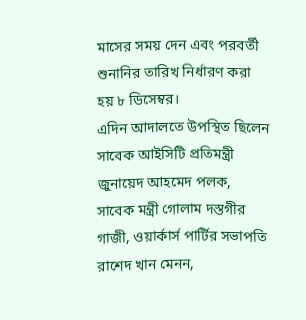মাসের সময় দেন এবং পরবর্তী শুনানির তারিখ নির্ধারণ করা হয় ৮ ডিসেম্বর।
এদিন আদালতে উপস্থিত ছিলেন সাবেক আইসিটি প্রতিমন্ত্রী জুনায়েদ আহমেদ পলক, সাবেক মন্ত্রী গোলাম দস্তগীর গাজী, ওয়ার্কার্স পার্টির সভাপতি রাশেদ খান মেনন,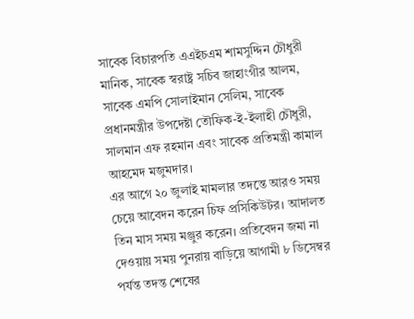সাবেক বিচারপতি এএইচএম শামসুদ্দিন চৌধুরী মানিক, সাবেক স্বরাষ্ট্র সচিব জাহাংগীর আলম, সাবেক এমপি সোলাইমান সেলিম, সাবেক প্রধানমন্ত্রীর উপদেষ্টা তৌফিক-ই-ইলাহী চৌধুরী, সালমান এফ রহমান এবং সাবেক প্রতিমন্ত্রী কামাল আহমেদ মজুমদার।
এর আগে ২০ জুলাই মামলার তদন্তে আরও সময় চেয়ে আবেদন করেন চিফ প্রসিকিউটর। আদালত তিন মাস সময় মঞ্জুর করেন। প্রতিবেদন জমা না দেওয়ায় সময় পুনরায় বাড়িয়ে আগামী ৮ ডিসেম্বর পর্যন্ত তদন্ত শেষের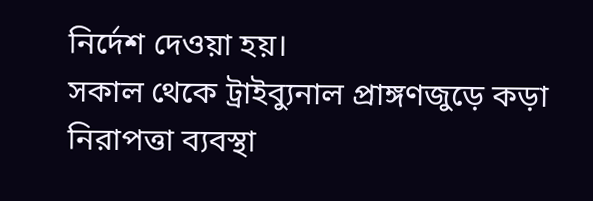নির্দেশ দেওয়া হয়।
সকাল থেকে ট্রাইব্যুনাল প্রাঙ্গণজুড়ে কড়া নিরাপত্তা ব্যবস্থা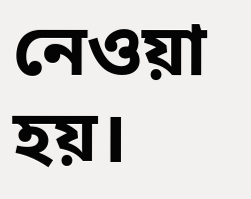নেওয়া হয়।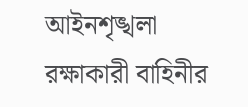আইনশৃঙ্খলা রক্ষাকারী বাহিনীর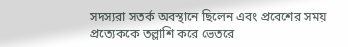সদস্যরা সতর্ক অবস্থানে ছিলেন এবং প্রবেশের সময় প্রত্যেককে তল্লাশি করে ভেতরে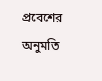প্রবেশের অনুমতি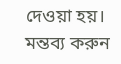দেওয়া হয়।
মন্তব্য করুন